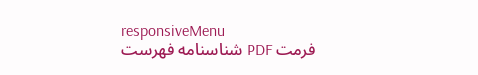responsiveMenu
فرمت PDF شناسنامه فهرست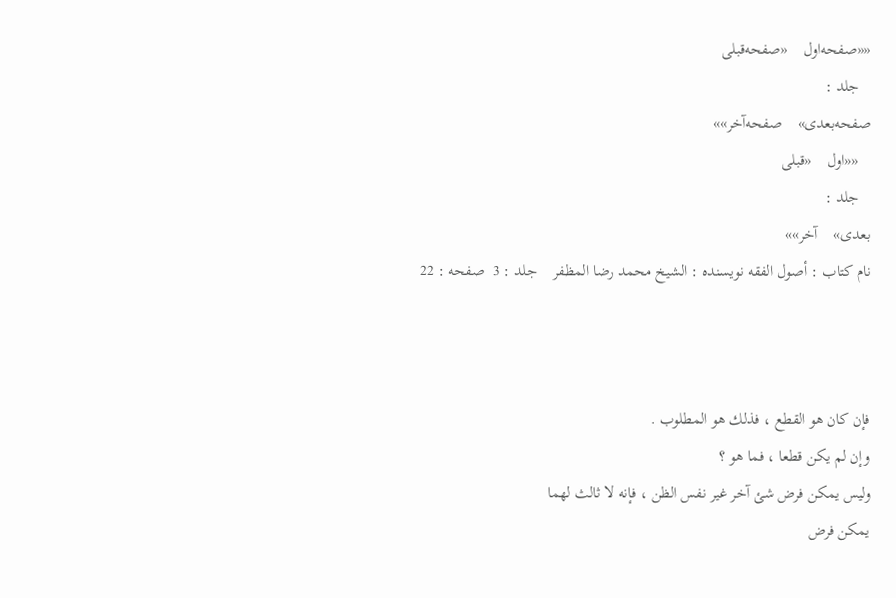««صفحه‌اول    «صفحه‌قبلی
   جلد :
صفحه‌بعدی»    صفحه‌آخر»»
   ««اول    «قبلی
   جلد :
بعدی»    آخر»»
نام کتاب : أصول الفقه نویسنده : الشيخ محمد رضا المظفر    جلد : 3  صفحه : 22



فإن كان هو القطع ، فذلك هو المطلوب .
وإن لم يكن قطعا ، فما هو ؟
وليس يمكن فرض شئ آخر غير نفس الظن ، فإنه لا ثالث لهما
يمكن فرض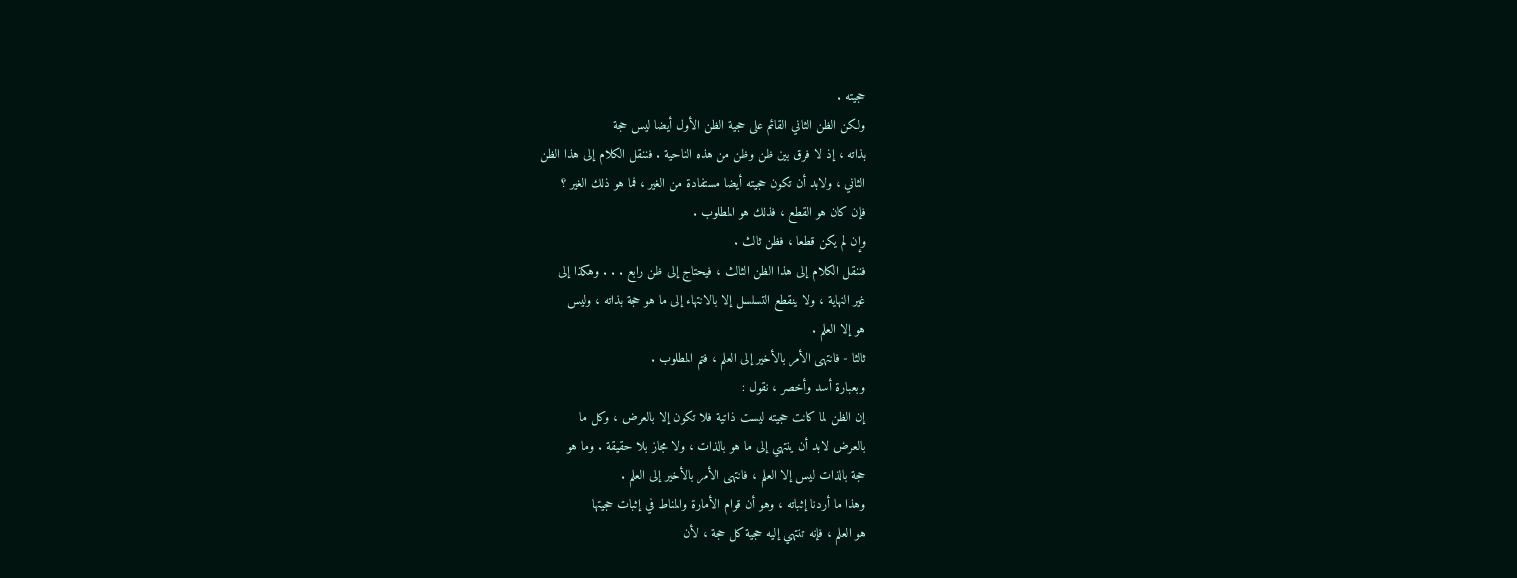حجيته .
ولكن الظن الثاني القائم على حجية الظن الأول أيضا ليس حجة
بذاته ، إذ لا فرق بين ظن وظن من هذه الناحية . فننقل الكلام إلى هذا الظن
الثاني ، ولابد أن تكون حجيته أيضا مستفادة من الغير ، فما هو ذلك الغير ؟
فإن كان هو القطع ، فذلك هو المطلوب .
وإن لم يكن قطعا ، فظن ثالث .
فننقل الكلام إلى هذا الظن الثالث ، فيحتاج إلى ظن رابع . . . وهكذا إلى
غير النهاية ، ولا ينقطع التسلسل إلا بالانتهاء إلى ما هو حجة بذاته ، وليس
هو إلا العلم .
ثالثا - فانتهى الأمر بالأخير إلى العلم ، فتم المطلوب .
وبعبارة أسد وأخصر ، نقول :
إن الظن لما كانت حجيته ليست ذاتية فلا تكون إلا بالعرض ، وكل ما
بالعرض لابد أن ينتهي إلى ما هو بالذات ، ولا مجاز بلا حقيقة . وما هو
حجة بالذات ليس إلا العلم ، فانتهى الأمر بالأخير إلى العلم .
وهذا ما أردنا إثباته ، وهو أن قوام الأمارة والمناط في إثبات حجيتها
هو العلم ، فإنه تنتهي إليه حجية كل حجة ، لأن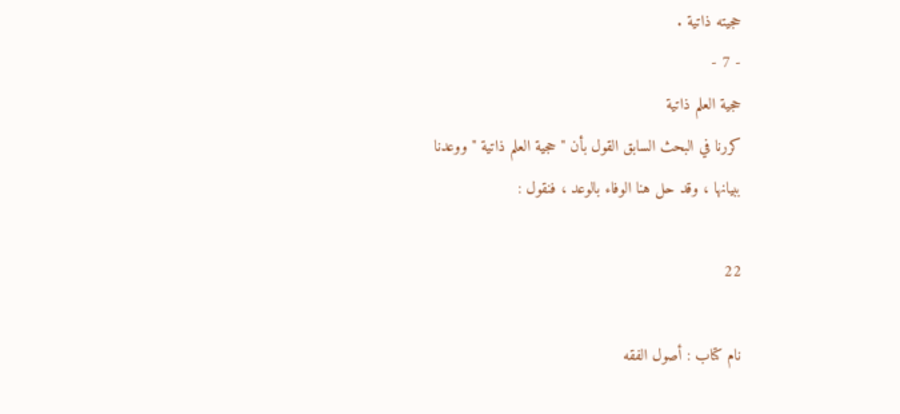حجيته ذاتية .
- 7 -
حجية العلم ذاتية
كررنا في البحث السابق القول بأن " حجية العلم ذاتية " ووعدنا
ببيانها ، وقد حل هنا الوفاء بالوعد ، فنقول :

22

نام کتاب : أصول الفقه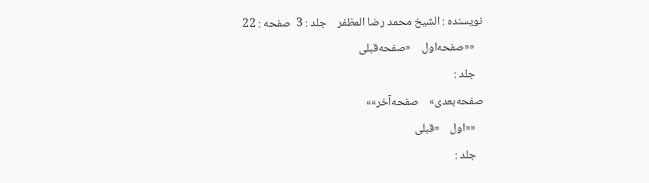نویسنده : الشيخ محمد رضا المظفر    جلد : 3  صفحه : 22
   ««صفحه‌اول    «صفحه‌قبلی
   جلد :
صفحه‌بعدی»    صفحه‌آخر»»
   ««اول    «قبلی
   جلد :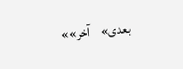بعدی»    آخر»»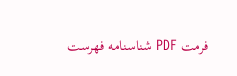فرمت PDF شناسنامه فهرست